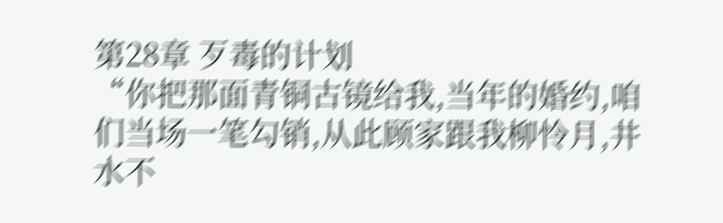第28章 歹毒的计划
“你把那面青铜古镜给我,当年的婚约,咱们当场一笔勾销,从此顾家跟我柳怜月,井水不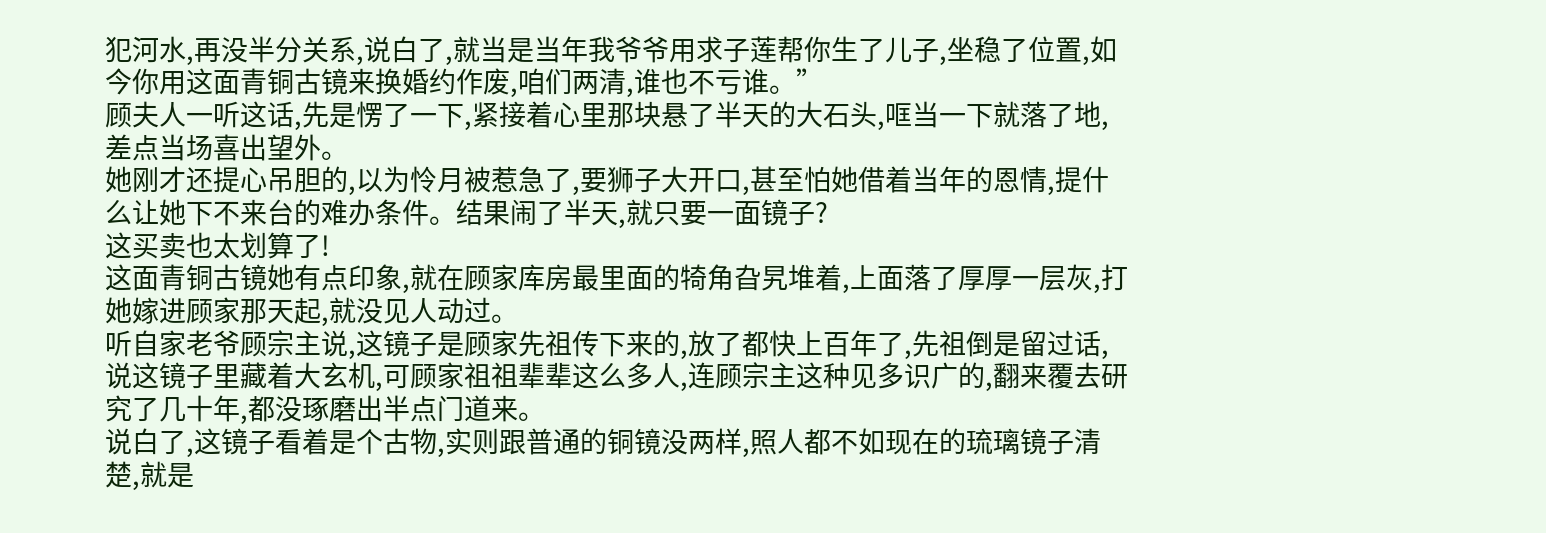犯河水,再没半分关系,说白了,就当是当年我爷爷用求子莲帮你生了儿子,坐稳了位置,如今你用这面青铜古镜来换婚约作废,咱们两清,谁也不亏谁。”
顾夫人一听这话,先是愣了一下,紧接着心里那块悬了半天的大石头,哐当一下就落了地,差点当场喜出望外。
她刚才还提心吊胆的,以为怜月被惹急了,要狮子大开口,甚至怕她借着当年的恩情,提什么让她下不来台的难办条件。结果闹了半天,就只要一面镜子?
这买卖也太划算了!
这面青铜古镜她有点印象,就在顾家库房最里面的犄角旮旯堆着,上面落了厚厚一层灰,打她嫁进顾家那天起,就没见人动过。
听自家老爷顾宗主说,这镜子是顾家先祖传下来的,放了都快上百年了,先祖倒是留过话,说这镜子里藏着大玄机,可顾家祖祖辈辈这么多人,连顾宗主这种见多识广的,翻来覆去研究了几十年,都没琢磨出半点门道来。
说白了,这镜子看着是个古物,实则跟普通的铜镜没两样,照人都不如现在的琉璃镜子清楚,就是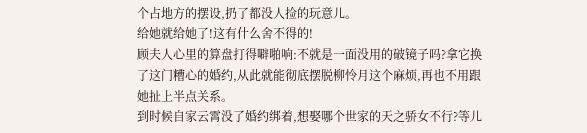个占地方的摆设,扔了都没人捡的玩意儿。
给她就给她了!这有什么舍不得的!
顾夫人心里的算盘打得噼啪响:不就是一面没用的破镜子吗?拿它换了这门糟心的婚约,从此就能彻底摆脱柳怜月这个麻烦,再也不用跟她扯上半点关系。
到时候自家云霄没了婚约绑着,想娶哪个世家的天之骄女不行?等儿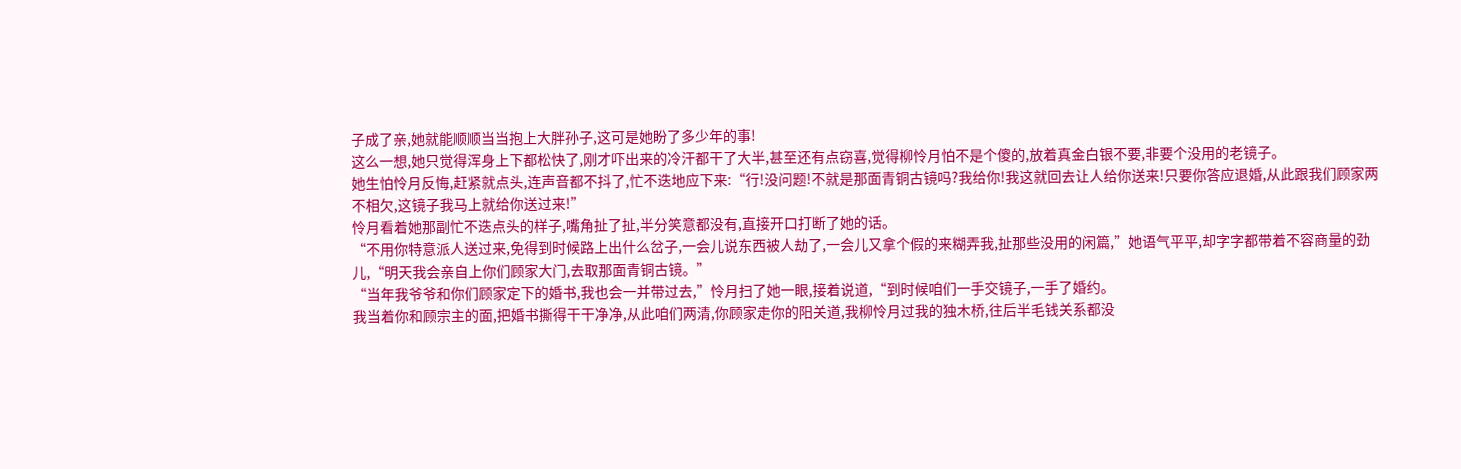子成了亲,她就能顺顺当当抱上大胖孙子,这可是她盼了多少年的事!
这么一想,她只觉得浑身上下都松快了,刚才吓出来的冷汗都干了大半,甚至还有点窃喜,觉得柳怜月怕不是个傻的,放着真金白银不要,非要个没用的老镜子。
她生怕怜月反悔,赶紧就点头,连声音都不抖了,忙不迭地应下来:“行!没问题!不就是那面青铜古镜吗?我给你!我这就回去让人给你送来!只要你答应退婚,从此跟我们顾家两不相欠,这镜子我马上就给你送过来!”
怜月看着她那副忙不迭点头的样子,嘴角扯了扯,半分笑意都没有,直接开口打断了她的话。
“不用你特意派人送过来,免得到时候路上出什么岔子,一会儿说东西被人劫了,一会儿又拿个假的来糊弄我,扯那些没用的闲篇,”她语气平平,却字字都带着不容商量的劲儿,“明天我会亲自上你们顾家大门,去取那面青铜古镜。”
“当年我爷爷和你们顾家定下的婚书,我也会一并带过去,”怜月扫了她一眼,接着说道,“到时候咱们一手交镜子,一手了婚约。
我当着你和顾宗主的面,把婚书撕得干干净净,从此咱们两清,你顾家走你的阳关道,我柳怜月过我的独木桥,往后半毛钱关系都没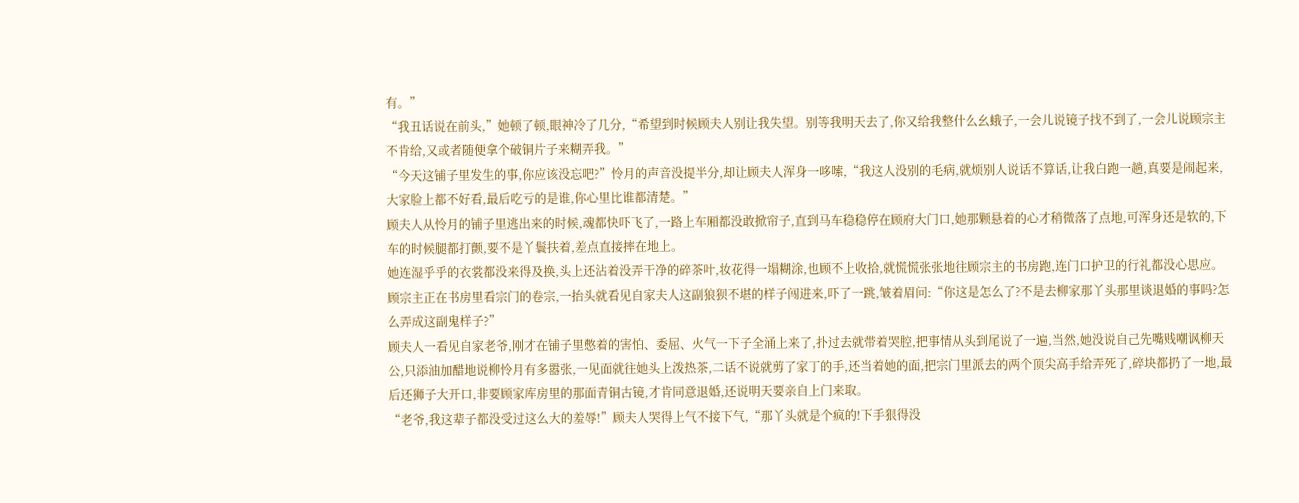有。”
“我丑话说在前头,”她顿了顿,眼神冷了几分,“希望到时候顾夫人别让我失望。别等我明天去了,你又给我整什么幺蛾子,一会儿说镜子找不到了,一会儿说顾宗主不肯给,又或者随便拿个破铜片子来糊弄我。”
“今天这铺子里发生的事,你应该没忘吧?”怜月的声音没提半分,却让顾夫人浑身一哆嗦,“我这人没别的毛病,就烦别人说话不算话,让我白跑一趟,真要是闹起来,大家脸上都不好看,最后吃亏的是谁,你心里比谁都清楚。”
顾夫人从怜月的铺子里逃出来的时候,魂都快吓飞了,一路上车厢都没敢掀帘子,直到马车稳稳停在顾府大门口,她那颗悬着的心才稍微落了点地,可浑身还是软的,下车的时候腿都打颤,要不是丫鬟扶着,差点直接摔在地上。
她连湿乎乎的衣裳都没来得及换,头上还沾着没弄干净的碎茶叶,妆花得一塌糊涂,也顾不上收拾,就慌慌张张地往顾宗主的书房跑,连门口护卫的行礼都没心思应。
顾宗主正在书房里看宗门的卷宗,一抬头就看见自家夫人这副狼狈不堪的样子闯进来,吓了一跳,皱着眉问:“你这是怎么了?不是去柳家那丫头那里谈退婚的事吗?怎么弄成这副鬼样子?”
顾夫人一看见自家老爷,刚才在铺子里憋着的害怕、委屈、火气一下子全涌上来了,扑过去就带着哭腔,把事情从头到尾说了一遍,当然,她没说自己先嘴贱嘲讽柳天公,只添油加醋地说柳怜月有多嚣张,一见面就往她头上泼热茶,二话不说就剪了家丁的手,还当着她的面,把宗门里派去的两个顶尖高手给弄死了,碎块都扔了一地,最后还狮子大开口,非要顾家库房里的那面青铜古镜,才肯同意退婚,还说明天要亲自上门来取。
“老爷,我这辈子都没受过这么大的羞辱!”顾夫人哭得上气不接下气,“那丫头就是个疯的!下手狠得没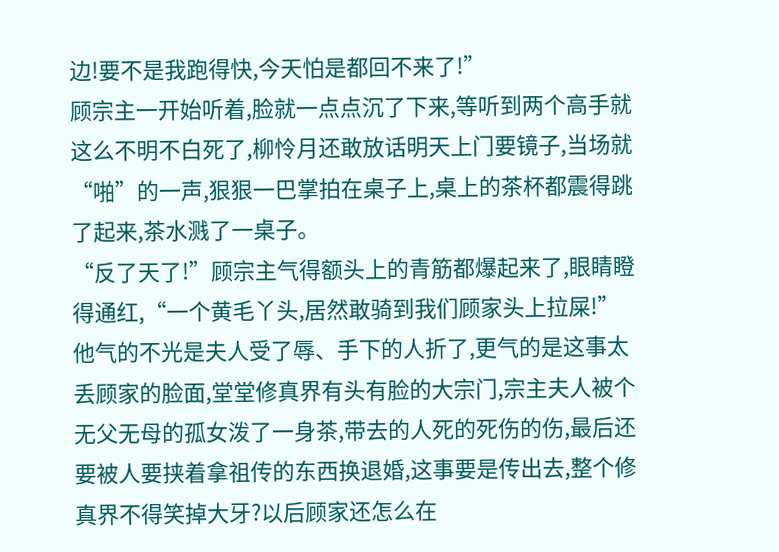边!要不是我跑得快,今天怕是都回不来了!”
顾宗主一开始听着,脸就一点点沉了下来,等听到两个高手就这么不明不白死了,柳怜月还敢放话明天上门要镜子,当场就“啪”的一声,狠狠一巴掌拍在桌子上,桌上的茶杯都震得跳了起来,茶水溅了一桌子。
“反了天了!”顾宗主气得额头上的青筋都爆起来了,眼睛瞪得通红,“一个黄毛丫头,居然敢骑到我们顾家头上拉屎!”
他气的不光是夫人受了辱、手下的人折了,更气的是这事太丢顾家的脸面,堂堂修真界有头有脸的大宗门,宗主夫人被个无父无母的孤女泼了一身茶,带去的人死的死伤的伤,最后还要被人要挟着拿祖传的东西换退婚,这事要是传出去,整个修真界不得笑掉大牙?以后顾家还怎么在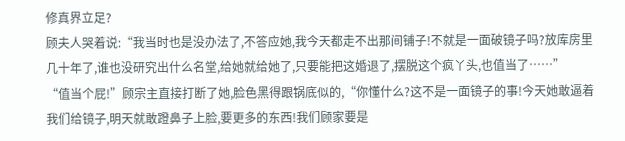修真界立足?
顾夫人哭着说:“我当时也是没办法了,不答应她,我今天都走不出那间铺子!不就是一面破镜子吗?放库房里几十年了,谁也没研究出什么名堂,给她就给她了,只要能把这婚退了,摆脱这个疯丫头,也值当了……”
“值当个屁!”顾宗主直接打断了她,脸色黑得跟锅底似的,“你懂什么?这不是一面镜子的事!今天她敢逼着我们给镜子,明天就敢蹬鼻子上脸,要更多的东西!我们顾家要是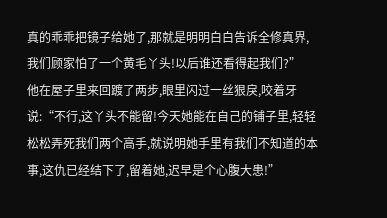真的乖乖把镜子给她了,那就是明明白白告诉全修真界,我们顾家怕了一个黄毛丫头!以后谁还看得起我们?”
他在屋子里来回踱了两步,眼里闪过一丝狠戾,咬着牙说:“不行,这丫头不能留!今天她能在自己的铺子里,轻轻松松弄死我们两个高手,就说明她手里有我们不知道的本事,这仇已经结下了,留着她,迟早是个心腹大患!”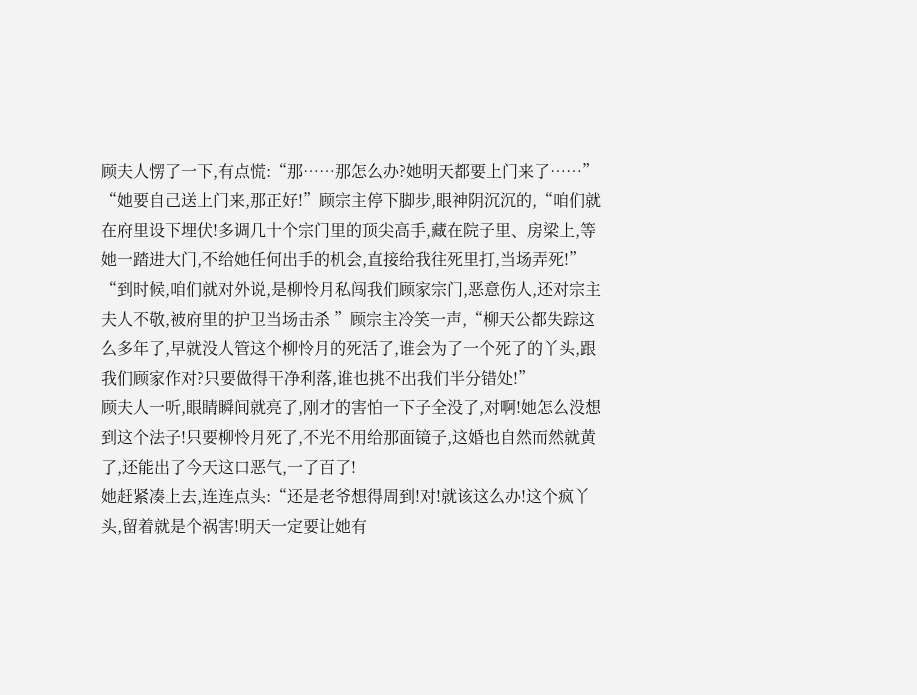顾夫人愣了一下,有点慌:“那……那怎么办?她明天都要上门来了……”
“她要自己送上门来,那正好!”顾宗主停下脚步,眼神阴沉沉的,“咱们就在府里设下埋伏!多调几十个宗门里的顶尖高手,藏在院子里、房梁上,等她一踏进大门,不给她任何出手的机会,直接给我往死里打,当场弄死!”
“到时候,咱们就对外说,是柳怜月私闯我们顾家宗门,恶意伤人,还对宗主夫人不敬,被府里的护卫当场击杀 ”顾宗主冷笑一声,“柳天公都失踪这么多年了,早就没人管这个柳怜月的死活了,谁会为了一个死了的丫头,跟我们顾家作对?只要做得干净利落,谁也挑不出我们半分错处!”
顾夫人一听,眼睛瞬间就亮了,刚才的害怕一下子全没了,对啊!她怎么没想到这个法子!只要柳怜月死了,不光不用给那面镜子,这婚也自然而然就黄了,还能出了今天这口恶气,一了百了!
她赶紧凑上去,连连点头:“还是老爷想得周到!对!就该这么办!这个疯丫头,留着就是个祸害!明天一定要让她有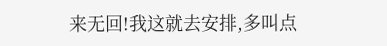来无回!我这就去安排,多叫点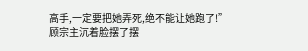高手,一定要把她弄死,绝不能让她跑了!”
顾宗主沉着脸摆了摆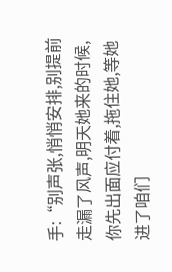手:“别声张,悄悄安排,别提前走漏了风声,明天她来的时候,你先出面应付着,拖住她,等她进了咱们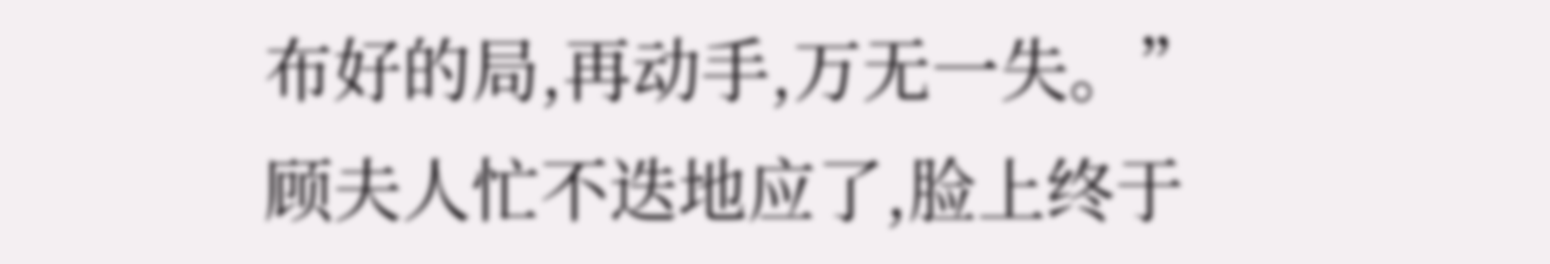布好的局,再动手,万无一失。”
顾夫人忙不迭地应了,脸上终于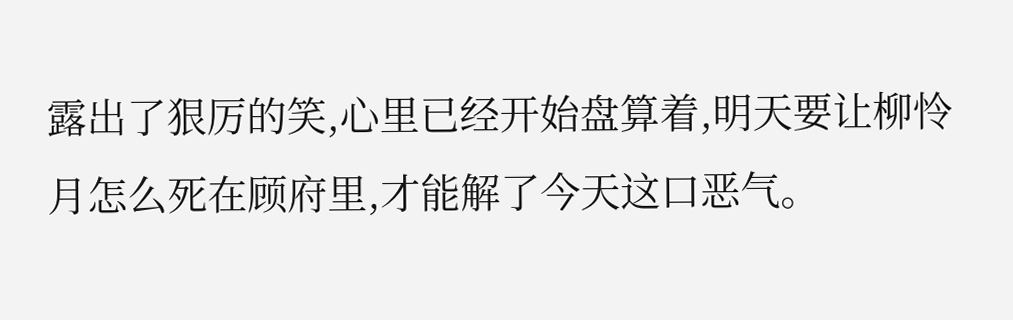露出了狠厉的笑,心里已经开始盘算着,明天要让柳怜月怎么死在顾府里,才能解了今天这口恶气。